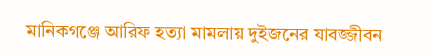মানিকগঞ্জে আরিফ হত্যা মামলায় দুইজনের যাবজ্জীবন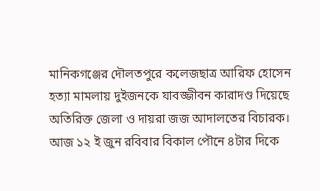মানিকগঞ্জের দৌলতপুরে কলেজছাত্র আরিফ হোসেন হত্যা মামলায় দুইজনকে যাবজ্জীবন কারাদণ্ড দিয়েছে অতিরিক্ত জেলা ও দায়রা জজ আদালতের বিচারক।
আজ ১২ ই জুন রবিবার বিকাল পৌনে ৪টার দিকে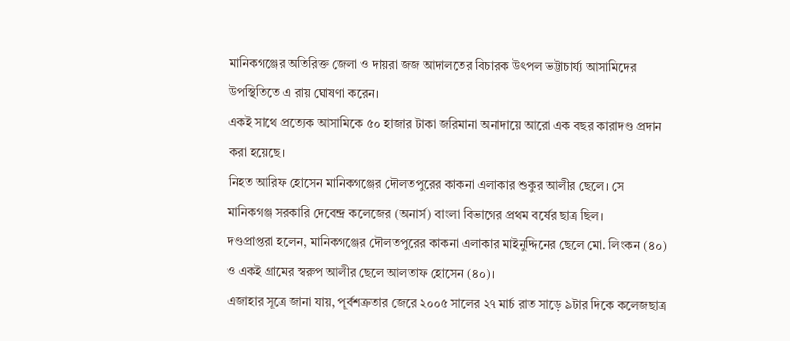মানিকগঞ্জের অতিরিক্ত জেলা ও দায়রা জজ আদালতের বিচারক উৎপল ভট্টাচার্য্য আসামিদের উপস্থিতিতে এ রায় ঘোষণা করেন।
একই সাথে প্রত্যেক আসামিকে ৫০ হাজার টাকা জরিমানা অনাদায়ে আরো এক বছর কারাদণ্ড প্রদান করা হয়েছে।
নিহত আরিফ হোসেন মানিকগঞ্জের দৌলতপুরের কাকনা এলাকার শুকুর আলীর ছেলে। সে মানিকগঞ্জ সরকারি দেবেন্দ্র কলেজের (অনার্স) বাংলা বিভাগের প্রথম বর্ষের ছাত্র ছিল।
দণ্ডপ্রাপ্তরা হলেন, মানিকগঞ্জের দৌলতপুরের কাকনা এলাকার মাইনুদ্দিনের ছেলে মো. লিংকন (৪০) ও একই গ্রামের স্বরুপ আলীর ছেলে আলতাফ হোসেন (৪০)।
এজাহার সূত্রে জানা যায়, পূর্বশত্রুতার জেরে ২০০৫ সালের ২৭ মার্চ রাত সাড়ে ৯টার দিকে কলেজছাত্র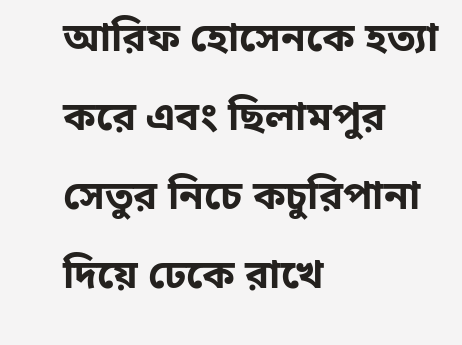আরিফ হোসেনকে হত্যা করে এবং ছিলামপুর সেতুর নিচে কচুরিপানা দিয়ে ঢেকে রাখে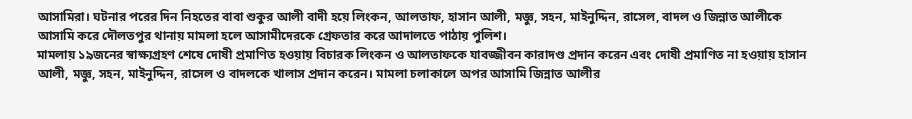আসামিরা। ঘটনার পরের দিন নিহতের বাবা শুকুর আলী বাদী হয়ে লিংকন, আলতাফ, হাসান আলী, মজ্ঞু, সহন, মাইনুদ্দিন, রাসেল, বাদল ও জিন্নাত আলীকে আসামি করে দৌলতপুর থানায় মামলা হলে আসামীদেরকে গ্রেফতার করে আদালতে পাঠায় পুলিশ।
মামলায় ১৯জনের স্বাক্ষ্যগ্রহণ শেষে দোষী প্রমাণিত হওয়ায় বিচারক লিংকন ও আলতাফকে যাবজ্জীবন কারাদণ্ড প্রদান করেন এবং দোষী প্রমাণিত না হওয়ায় হাসান আলী, মজ্ঞু, সহন, মাইনুদ্দিন, রাসেল ও বাদলকে খালাস প্রদান করেন। মামলা চলাকালে অপর আসামি জিন্নাত আলীর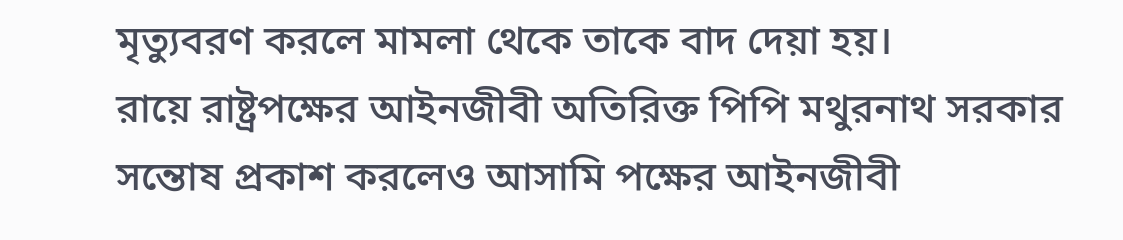মৃত্যুবরণ করলে মামলা থেকে তাকে বাদ দেয়া হয়।
রায়ে রাষ্ট্রপক্ষের আইনজীবী অতিরিক্ত পিপি মথুরনাথ সরকার সন্তোষ প্রকাশ করলেও আসামি পক্ষের আইনজীবী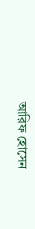আরিফ হোসেন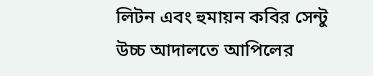লিটন এবং হুমায়ন কবির সেন্টু উচ্চ আদালতে আপিলের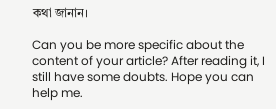কথা জানান।

Can you be more specific about the content of your article? After reading it, I still have some doubts. Hope you can help me.